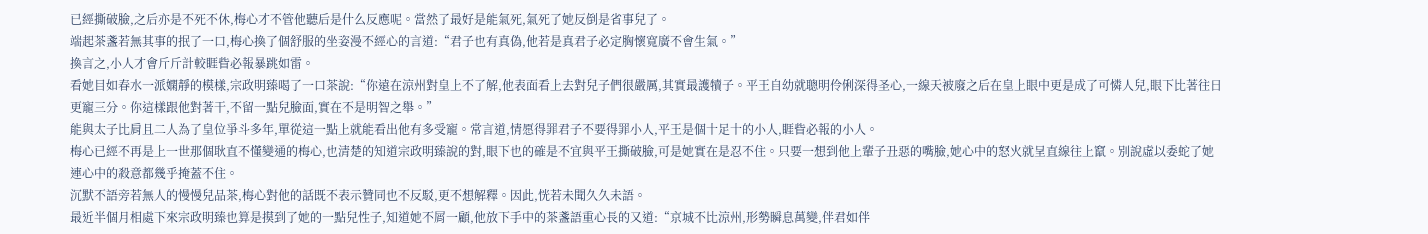已經撕破臉,之后亦是不死不休,梅心才不管他聽后是什么反應呢。當然了最好是能氣死,氣死了她反倒是省事兒了。
端起茶盞若無其事的抿了一口,梅心換了個舒服的坐姿漫不經心的言道:“君子也有真偽,他若是真君子必定胸懷寬廣不會生氣。”
換言之,小人才會斤斤計較睚眥必報暴跳如雷。
看她目如春水一派嫻靜的模樣,宗政明臻喝了一口茶說:“你遠在涼州對皇上不了解,他表面看上去對兒子們很嚴厲,其實最護犢子。平王自幼就聰明伶俐深得圣心,一線天被廢之后在皇上眼中更是成了可憐人兒,眼下比著往日更寵三分。你這樣跟他對著干,不留一點兒臉面,實在不是明智之舉。”
能與太子比肩且二人為了皇位爭斗多年,單從這一點上就能看出他有多受寵。常言道,情愿得罪君子不要得罪小人,平王是個十足十的小人,睚眥必報的小人。
梅心已經不再是上一世那個耿直不懂變通的梅心,也清楚的知道宗政明臻說的對,眼下也的確是不宜與平王撕破臉,可是她實在是忍不住。只要一想到他上輩子丑惡的嘴臉,她心中的怒火就呈直線往上竄。別說虛以委蛇了她連心中的殺意都幾乎掩蓋不住。
沉默不語旁若無人的慢慢兒品茶,梅心對他的話既不表示贊同也不反駁,更不想解釋。因此,恍若未聞久久未語。
最近半個月相處下來宗政明臻也算是摸到了她的一點兒性子,知道她不屑一顧,他放下手中的茶盞語重心長的又道:“京城不比涼州,形勢瞬息萬變,伴君如伴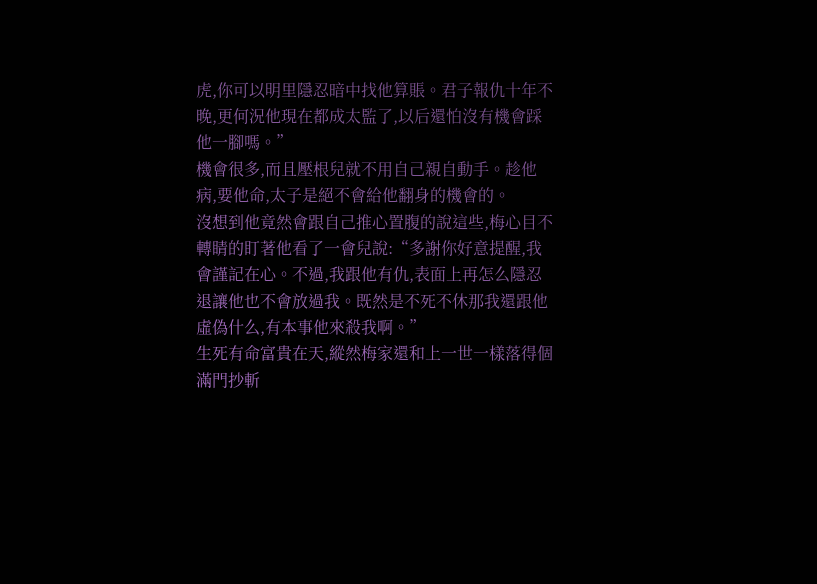虎,你可以明里隱忍暗中找他算賬。君子報仇十年不晚,更何況他現在都成太監了,以后還怕沒有機會踩他一腳嗎。”
機會很多,而且壓根兒就不用自己親自動手。趁他病,要他命,太子是絕不會給他翻身的機會的。
沒想到他竟然會跟自己推心置腹的說這些,梅心目不轉睛的盯著他看了一會兒說:“多謝你好意提醒,我會謹記在心。不過,我跟他有仇,表面上再怎么隱忍退讓他也不會放過我。既然是不死不休那我還跟他虛偽什么,有本事他來殺我啊。”
生死有命富貴在天,縱然梅家還和上一世一樣落得個滿門抄斬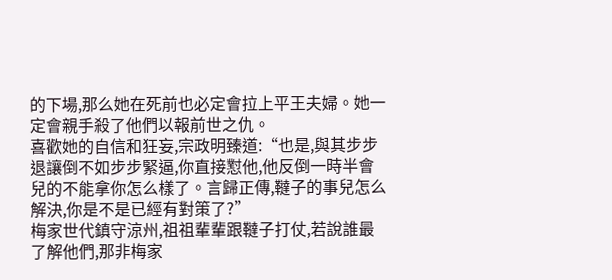的下場,那么她在死前也必定會拉上平王夫婦。她一定會親手殺了他們以報前世之仇。
喜歡她的自信和狂妄,宗政明臻道:“也是,與其步步退讓倒不如步步緊逼,你直接懟他,他反倒一時半會兒的不能拿你怎么樣了。言歸正傳,韃子的事兒怎么解決,你是不是已經有對策了?”
梅家世代鎮守涼州,祖祖輩輩跟韃子打仗,若說誰最了解他們,那非梅家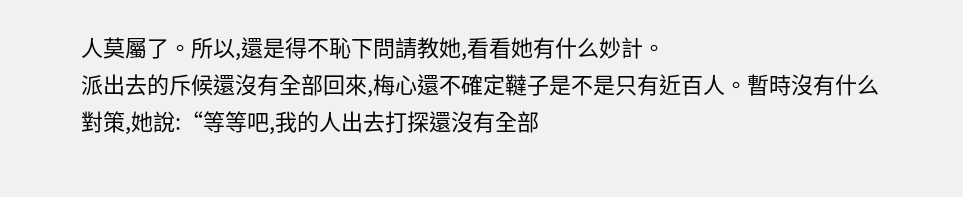人莫屬了。所以,還是得不恥下問請教她,看看她有什么妙計。
派出去的斥候還沒有全部回來,梅心還不確定韃子是不是只有近百人。暫時沒有什么對策,她說:“等等吧,我的人出去打探還沒有全部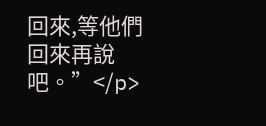回來,等他們回來再說吧。”</p>